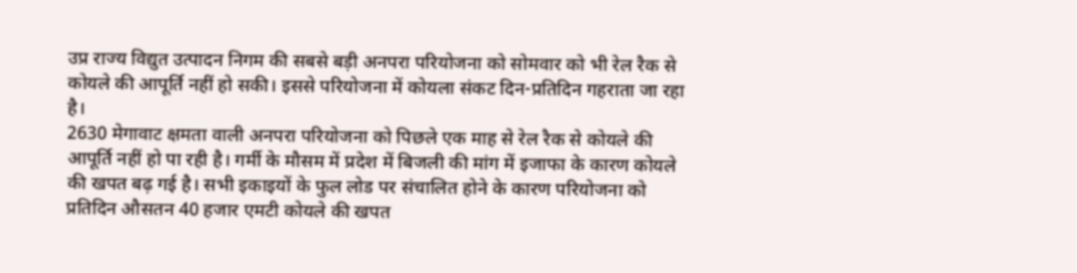उप्र राज्य विद्युत उत्पादन निगम की सबसे बड़ी अनपरा परियोजना को सोमवार को भी रेल रैक से कोयले की आपूर्ति नहीं हो सकी। इससे परियोजना में कोयला संकट दिन-प्रतिदिन गहराता जा रहा है।
2630 मेगावाट क्षमता वाली अनपरा परियोजना को पिछले एक माह से रेल रैक से कोयले की आपूर्ति नहीं हो पा रही है। गर्मी के मौसम में प्रदेश में बिजली की मांग में इजाफा के कारण कोयले की खपत बढ़ गई है। सभी इकाइयों के फुल लोड पर संचालित होने के कारण परियोजना को प्रतिदिन औसतन 40 हजार एमटी कोयले की खपत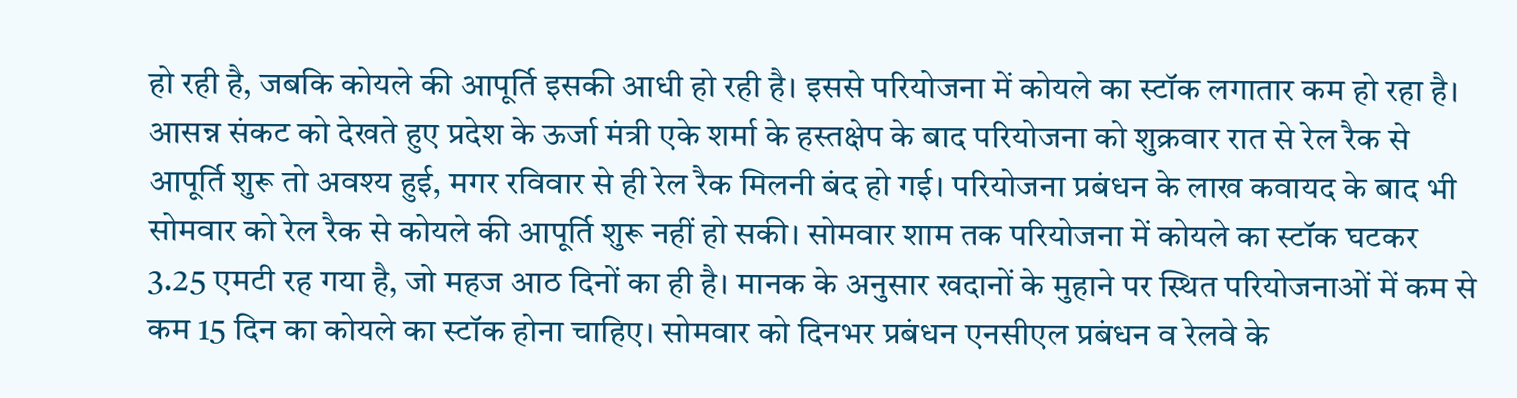हो रही है, जबकि कोयले की आपूर्ति इसकी आधी हो रही है। इससे परियोजना में कोयले का स्टॉक लगातार कम हो रहा है। आसन्न संकट को देखते हुए प्रदेश के ऊर्जा मंत्री एके शर्मा के हस्तक्षेप के बाद परियोजना को शुक्रवार रात से रेल रैक से आपूर्ति शुरू तो अवश्य हुई, मगर रविवार से ही रेल रैक मिलनी बंद हो गई। परियोजना प्रबंधन के लाख कवायद के बाद भी सोमवार को रेल रैक से कोयले की आपूर्ति शुरू नहीं हो सकी। सोमवार शाम तक परियोजना में कोयले का स्टॉक घटकर 3.25 एमटी रह गया है, जो महज आठ दिनों का ही है। मानक के अनुसार खदानों के मुहाने पर स्थित परियोजनाओं में कम से कम 15 दिन का कोयले का स्टॉक होना चाहिए। सोमवार को दिनभर प्रबंधन एनसीएल प्रबंधन व रेलवे के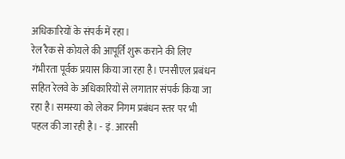अधिकारियों के संपर्क में रहा।
रेल रैक से कोयले की आपूर्ति शुरू कराने की लिए गंभीरता पूर्वक प्रयास किया जा रहा है। एनसीएल प्रबंधन सहित रेलवे के अधिकारियों से लगातार संपर्क किया जा रहा है। समस्या को लेकर निगम प्रबंधन स्तर पर भी पहल की जा रही है। - इं. आरसी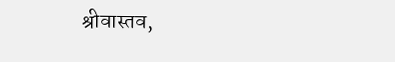श्रीवास्तव,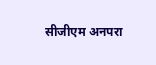सीजीएम अनपरा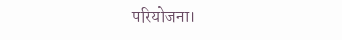परियोजना।